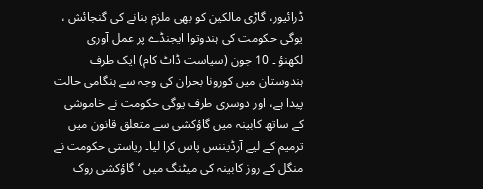ڈرائیور، گاڑی مالکین کو بھی ملزم بنانے کی گنجائش ، یوگی حکومت کی ہندوتوا ایجنڈے پر عمل آوری
لکھنؤ ۔ 10 جون (سیاست ڈاٹ کام) ایک طرف ہندوستان میں کورونا بحران کی وجہ سے ہنگامی حالت پیدا ہے، اور دوسری طرف یوگی حکومت نے خاموشی کے ساتھ کابینہ میں گاؤکشی سے متعلق قانون میں ترمیم کے لیے آرڈیننس پاس کرا لیا۔ ریاستی حکومت نے منگل کے روز کابینہ کی میٹنگ میں ‘گاؤکشی روک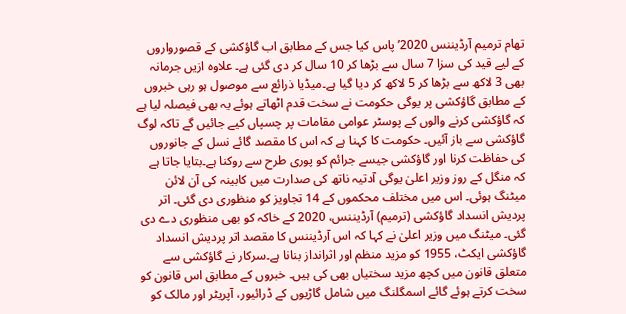تھام ترمیم آرڈیننس 2020’ پاس کیا جس کے مطابق اب گاؤکشی کے قصورواروں کے لیے قید کی سزا 7 سال سے بڑھا کر 10 سال کر دی گئی ہے۔ علاوہ ازیں جرمانہ بھی 3 لاکھ سے بڑھا کر 5 لاکھ کر دیا گیا ہے۔میڈیا ذرائع سے موصول ہو رہی خبروں کے مطابق گاؤکشی پر یوگی حکومت نے سخت قدم اٹھاتے ہوئے یہ بھی فیصلہ لیا ہے کہ گاؤکشی کرنے والوں کے پوسٹر عوامی مقامات پر چسپاں کیے جائیں گے تاکہ لوگ گاؤکشی سے باز آئیں۔ حکومت کا کہنا ہے کہ اس کا مقصد گائے نسل کے جانوروں کی حفاظت کرنا اور گاؤکشی جیسے جرائم کو پوری طرح سے روکنا ہے۔بتایا جاتا ہے کہ منگل کے روز وزیر اعلیٰ یوگی آدتیہ ناتھ کی صدارت میں کابینہ کی آن لائن میٹنگ ہوئی۔ اس میں مختلف محکموں کے 14 تجاویز کو منظوری دی گئی۔ اتر پردیش انسداد گاؤکشی (ترمیم) آرڈیننس، 2020 کے خاکہ کو بھی منظوری دے دی گئی۔ میٹنگ میں وزیر اعلیٰ نے کہا کہ اس آرڈیننس کا مقصد اتر پردیش انسداد گاؤکشی ایکٹ، 1955 کو مزید منظم اور اثرانداز بنانا ہے۔سرکار نے گاؤکشی سے متعلق قانون میں کچھ مزید سختیاں بھی کی ہیں۔ خبروں کے مطابق اس قانون کو سخت کرتے ہوئے گائے اسمگلنگ میں شامل گاڑیوں کے ڈرائیور، آپریٹر اور مالک کو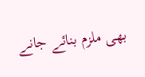بھی ملزم بنائے جانے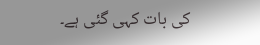کی بات کہی گئی ہے۔